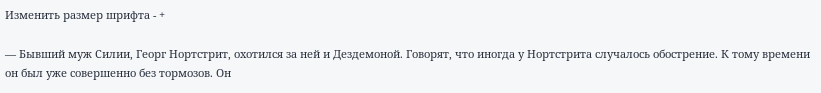Изменить размер шрифта - +

— Бывший муж Силии, Георг Нортстрит, охотился за ней и Дездемоной. Говорят, что иногда у Нортстрита случалось обострение. К тому времени он был уже совершенно без тормозов. Он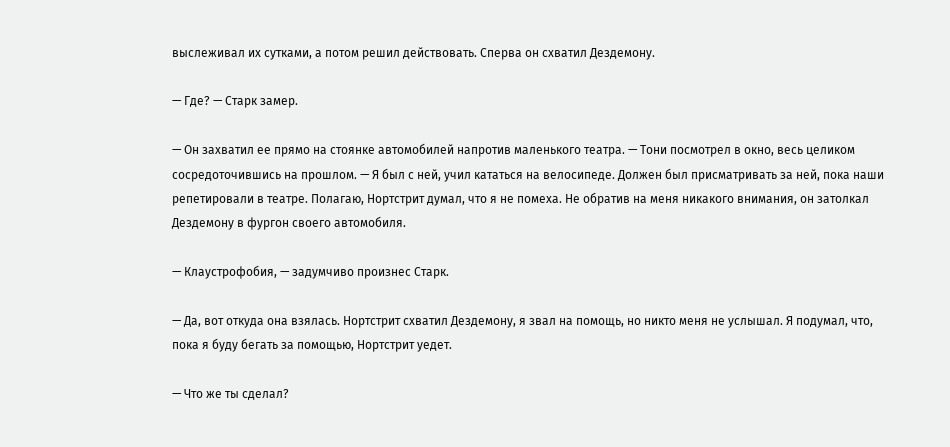выслеживал их сутками, а потом решил действовать. Сперва он схватил Дездемону.

— Где? — Старк замер.

— Он захватил ее прямо на стоянке автомобилей напротив маленького театра. — Тони посмотрел в окно, весь целиком сосредоточившись на прошлом. — Я был с ней, учил кататься на велосипеде. Должен был присматривать за ней, пока наши репетировали в театре. Полагаю, Нортстрит думал, что я не помеха. Не обратив на меня никакого внимания, он затолкал Дездемону в фургон своего автомобиля.

— Клаустрофобия, — задумчиво произнес Старк.

— Да, вот откуда она взялась. Нортстрит схватил Дездемону, я звал на помощь, но никто меня не услышал. Я подумал, что, пока я буду бегать за помощью, Нортстрит уедет.

— Что же ты сделал?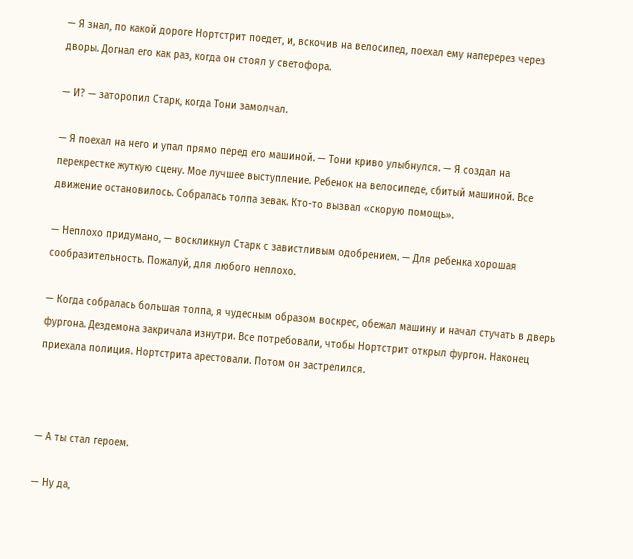— Я знал, по какой дороге Нортстрит поедет, и, вскочив на велосипед, поехал ему наперерез через дворы. Догнал его как раз, когда он стоял у светофора.

— И? — заторопил Старк, когда Тони замолчал.

— Я поехал на него и упал прямо перед его машиной. — Тони криво улыбнулся. — Я создал на перекрестке жуткую сцену. Мое лучшее выступление. Ребенок на велосипеде, сбитый машиной. Все движение остановилось. Собралась толпа зевак. Кто-то вызвал «скорую помощь».

— Неплохо придумано, — воскликнул Старк с завистливым одобрением. — Для ребенка хорошая сообразительность. Пожалуй, для любого неплохо.

— Когда собралась большая толпа, я чудесным образом воскрес, обежал машину и начал стучать в дверь фургона. Дездемона закричала изнутри. Все потребовали, чтобы Нортстрит открыл фургон. Наконец приехала полиция. Нортстрита арестовали. Потом он застрелился.



— А ты стал героем.

— Ну да,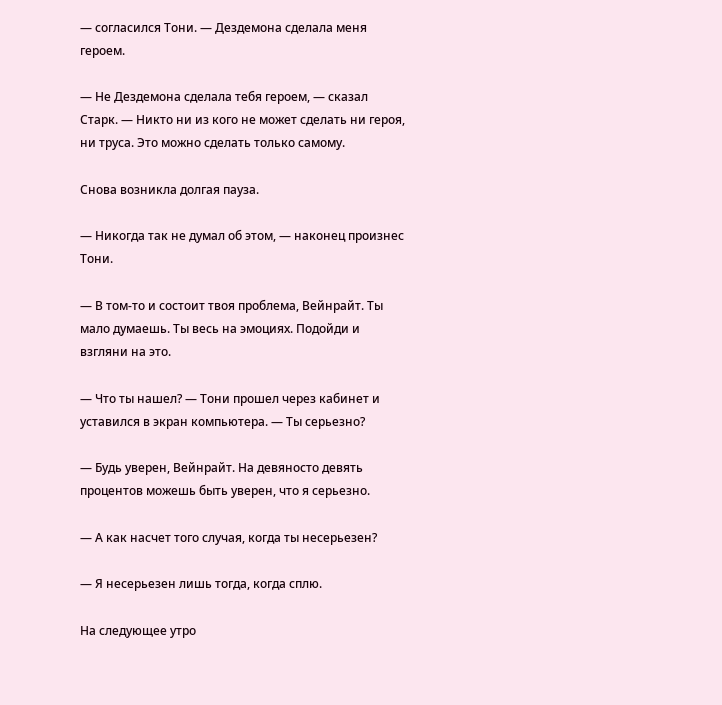— согласился Тони. — Дездемона сделала меня героем.

— Не Дездемона сделала тебя героем, — сказал Старк. — Никто ни из кого не может сделать ни героя, ни труса. Это можно сделать только самому.

Снова возникла долгая пауза.

— Никогда так не думал об этом, — наконец произнес Тони.

— В том-то и состоит твоя проблема, Вейнрайт. Ты мало думаешь. Ты весь на эмоциях. Подойди и взгляни на это.

— Что ты нашел? — Тони прошел через кабинет и уставился в экран компьютера. — Ты серьезно?

— Будь уверен, Вейнрайт. На девяносто девять процентов можешь быть уверен, что я серьезно.

— А как насчет того случая, когда ты несерьезен?

— Я несерьезен лишь тогда, когда сплю.

На следующее утро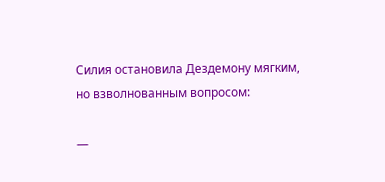Силия остановила Дездемону мягким, но взволнованным вопросом:

—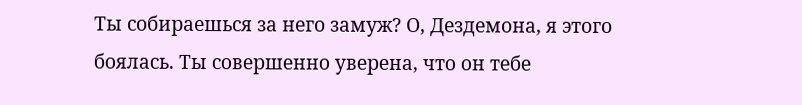Ты собираешься за него замуж? О, Дездемона, я этого боялась. Ты совершенно уверена, что он тебе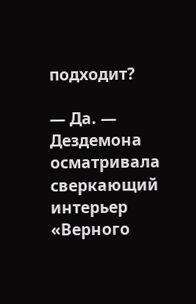подходит?

— Да. — Дездемона осматривала сверкающий интерьер «Верного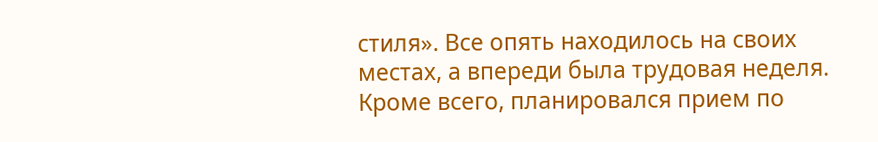стиля». Все опять находилось на своих местах, а впереди была трудовая неделя. Кроме всего, планировался прием по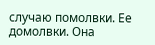случаю помолвки. Ее домолвки. Она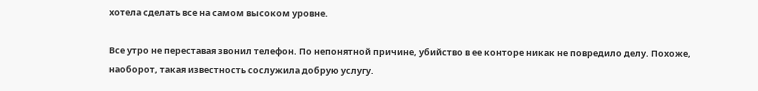хотела сделать все на самом высоком уровне.

Все утро не переставая звонил телефон. По непонятной причине, убийство в ее конторе никак не повредило делу. Похоже, наоборот, такая известность сослужила добрую услугу.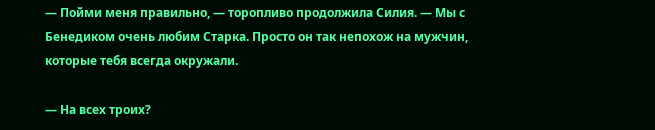— Пойми меня правильно, — торопливо продолжила Силия. — Мы с Бенедиком очень любим Старка. Просто он так непохож на мужчин, которые тебя всегда окружали.

— На всех троих?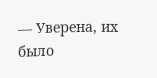— Уверена, их было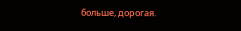больше, дорогая.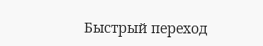Быстрый переход